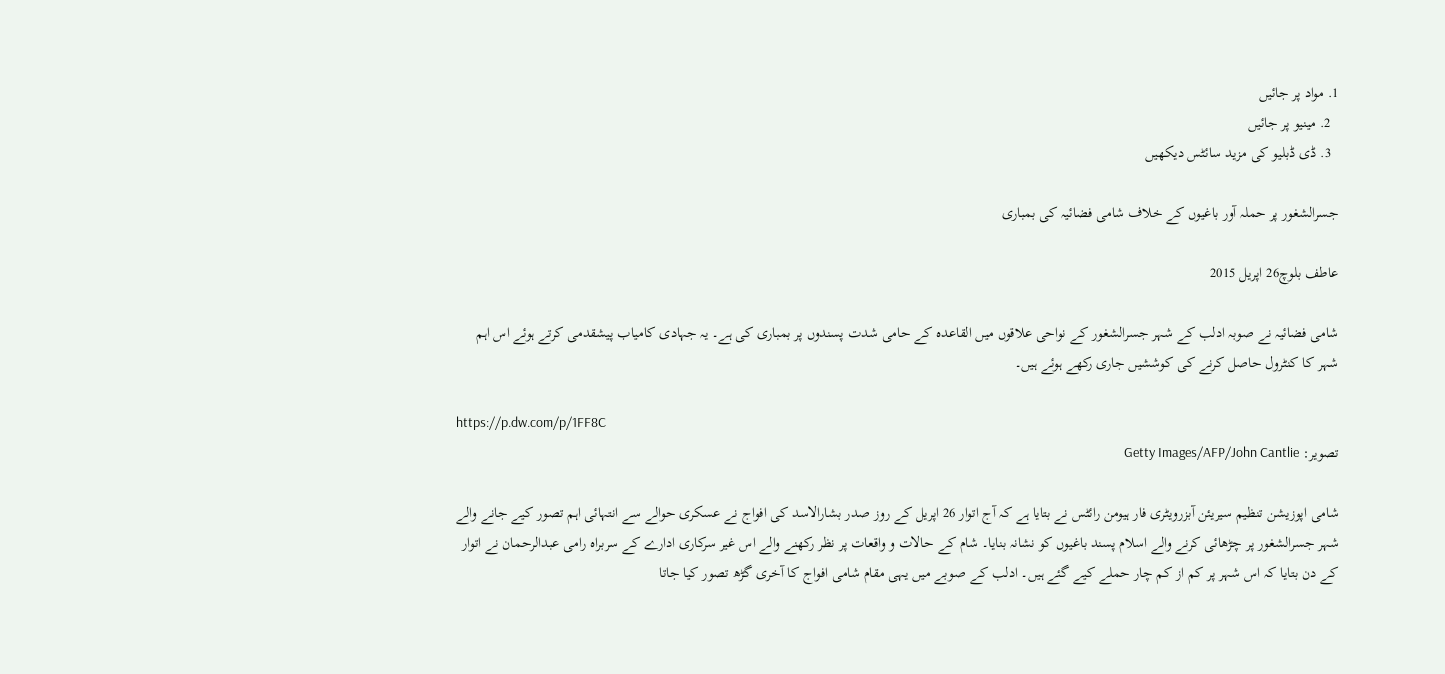1. مواد پر جائیں
  2. مینیو پر جائیں
  3. ڈی ڈبلیو کی مزید سائٹس دیکھیں

جسرالشغور پر حملہ آور باغیوں کے خلاف شامی فضائیہ کی بمباری

عاطف بلوچ26 اپریل 2015

شامی فضائیہ نے صوبہ ادلب کے شہر جسرالشغور کے نواحی علاقوں میں القاعدہ کے حامی شدت پسندوں پر بمباری کی ہے۔ یہ جہادی کامیاب پیشقدمی کرتے ہوئے اس اہم شہر کا کنٹرول حاصل کرنے کی کوششیں جاری رکھے ہوئے ہیں۔

https://p.dw.com/p/1FF8C
تصویر: Getty Images/AFP/John Cantlie

شامی اپوزیشن تنظیم سیریئن آبزرویٹری فار ہیومن رائٹس نے بتایا ہے کہ آج اتوار 26 اپریل کے روز صدر بشارالاسد کی افواج نے عسکری حوالے سے انتہائی اہم تصور کیے جانے والے شہر جسرالشغور پر چڑھائی کرنے والے اسلام پسند باغیوں کو نشانہ بنایا۔ شام کے حالات و واقعات پر نظر رکھنے والے اس غیر سرکاری ادارے کے سربراہ رامی عبدالرحمان نے اتوار کے دن بتایا کہ اس شہر پر کم از کم چار حملے کیے گئے ہیں۔ ادلب کے صوبے میں یہی مقام شامی افواج کا آخری گڑھ تصور کیا جاتا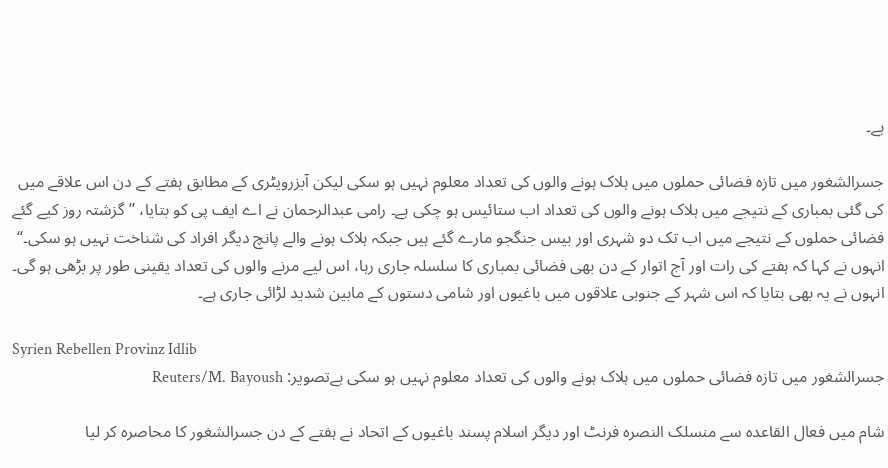ہے۔

جسرالشغور میں تازہ فضائی حملوں میں ہلاک ہونے والوں کی تعداد معلوم نہیں ہو سکی لیکن آبزرویٹری کے مطابق ہفتے کے دن اس علاقے میں کی گئی بمباری کے نتیجے میں ہلاک ہونے والوں کی تعداد اب ستائیس ہو چکی ہے۔ رامی عبدالرحمان نے اے ایف پی کو بتایا، ’’گزشتہ روز کیے گئے فضائی حملوں کے نتیجے میں اب تک دو شہری اور بیس جنگجو مارے گئے ہیں جبکہ ہلاک ہونے والے پانچ دیگر افراد کی شناخت نہیں ہو سکی۔‘‘ انہوں نے کہا کہ ہفتے کی رات اور آج اتوار کے دن بھی فضائی بمباری کا سلسلہ جاری رہا، اس لیے مرنے والوں کی تعداد یقینی طور پر بڑھی ہو گی۔ انہوں نے یہ بھی بتایا کہ اس شہر کے جنوبی علاقوں میں باغیوں اور شامی دستوں کے مابین شدید لڑائی جاری ہے۔

Syrien Rebellen Provinz Idlib
جسرالشغور میں تازہ فضائی حملوں میں ہلاک ہونے والوں کی تعداد معلوم نہیں ہو سکی ہےتصویر: Reuters/M. Bayoush

شام میں فعال القاعدہ سے منسلک النصرہ فرنٹ اور دیگر اسلام پسند باغیوں کے اتحاد نے ہفتے کے دن جسرالشغور کا محاصرہ کر لیا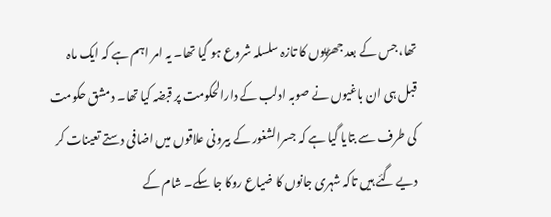تھا، جس کے بعد جھڑپوں کا تازہ سلسلہ شروع ہو گیا تھا۔ یہ امر اہم ہے کہ ایک ماہ قبل ہی ان باغیوں نے صوبہ ادلب کے دارالحکومت پر قبضہ کیا تھا۔ دمشق حکومت کی طرف سے بتایا گیا ہے کہ جسرالشغور کے بیرونی علاقوں میں اضافی دستے تعینات کر دیے گئے ہیں تاکہ شہری جانوں کا ضیاع روکا جا سکے۔ شام کے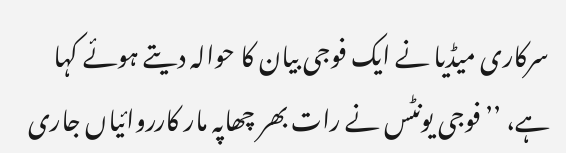سرکاری میڈیا نے ایک فوجی بیان کا حوالہ دیتے ہوئے کہا ہے، ’’فوجی یونٹس نے رات بھر چھاپہ مار کارروائیاں جاری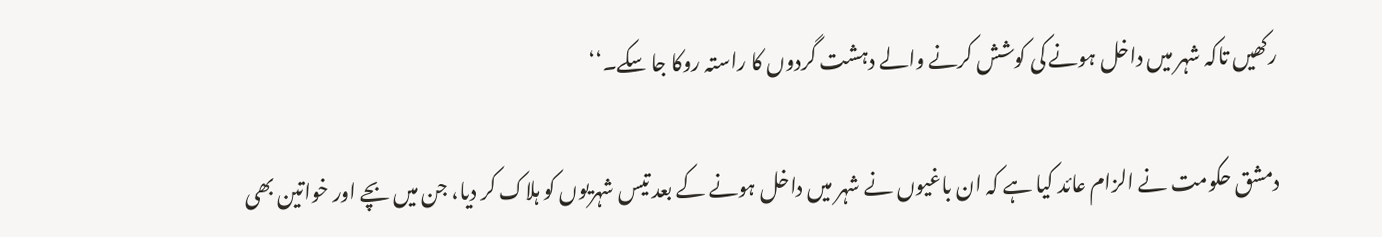رکھیں تاکہ شہر میں داخل ہونے کی کوشش کرنے والے دہشت گردوں کا راستہ روکا جا سکے۔‘‘

دمشق حکومت نے الزام عائد کیا ہے کہ ان باغیوں نے شہر میں داخل ہونے کے بعد تیس شہریوں کو ہلاک کر دیا، جن میں بچے اور خواتین بھی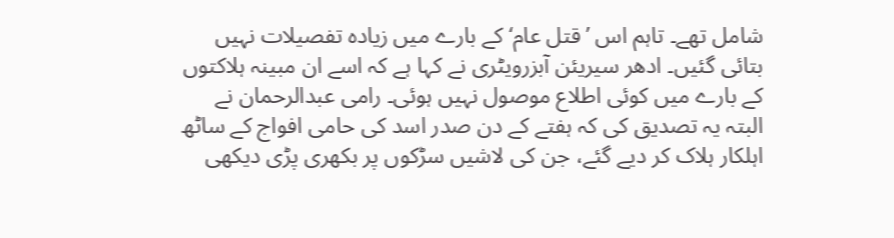شامل تھے۔ تاہم اس ’قتل عام‘ کے بارے میں زیادہ تفصیلات نہیں بتائی گئیں۔ ادھر سیریئن آبزرویٹری نے کہا ہے کہ اسے ان مبینہ ہلاکتوں کے بارے میں کوئی اطلاع موصول نہیں ہوئی۔ رامی عبدالرحمان نے البتہ یہ تصدیق کی کہ ہفتے کے دن صدر اسد کی حامی افواج کے ساٹھ اہلکار ہلاک کر دیے گئے، جن کی لاشیں سڑکوں پر بکھری پڑی دیکھی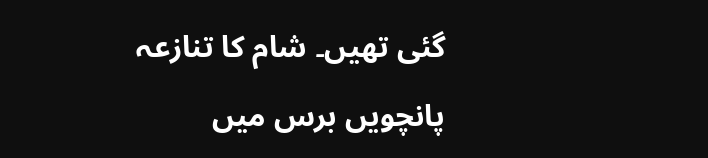گئی تھیں۔ شام کا تنازعہ پانچویں برس میں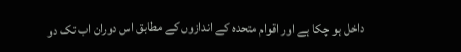داخل ہو چکا ہے اور اقوام متحدہ کے اندازوں کے مطابق اس دوران اب تک دو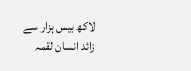لاکھ بیس ہزار سے زائد انسان لقمہ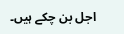اجل بن چکے ہیں۔